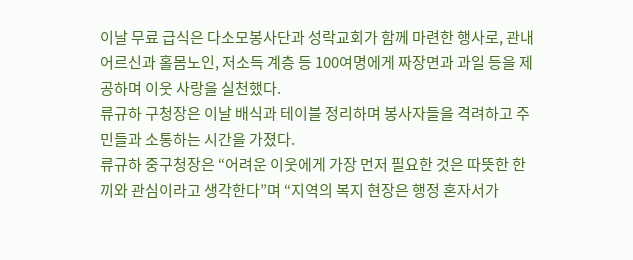이날 무료 급식은 다소모봉사단과 성락교회가 함께 마련한 행사로, 관내 어르신과 홀몸노인, 저소득 계층 등 100여명에게 짜장면과 과일 등을 제공하며 이웃 사랑을 실천했다.
류규하 구청장은 이날 배식과 테이블 정리하며 봉사자들을 격려하고 주민들과 소통하는 시간을 가졌다.
류규하 중구청장은 “어려운 이웃에게 가장 먼저 필요한 것은 따뜻한 한 끼와 관심이라고 생각한다”며 “지역의 복지 현장은 행정 혼자서가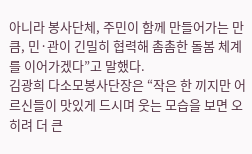아니라 봉사단체, 주민이 함께 만들어가는 만큼, 민·관이 긴밀히 협력해 촘촘한 돌봄 체계를 이어가겠다”고 말했다.
김광희 다소모봉사단장은 “작은 한 끼지만 어르신들이 맛있게 드시며 웃는 모습을 보면 오히려 더 큰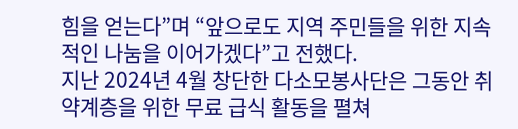힘을 얻는다”며 “앞으로도 지역 주민들을 위한 지속적인 나눔을 이어가겠다”고 전했다.
지난 2024년 4월 창단한 다소모봉사단은 그동안 취약계층을 위한 무료 급식 활동을 펼쳐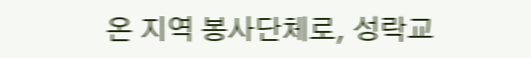온 지역 봉사단체로, 성락교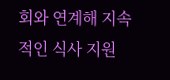회와 연계해 지속적인 식사 지원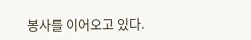봉사를 이어오고 있다.